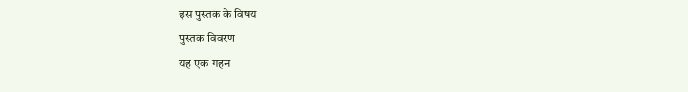इस पुस्तक के विषय
पुस्तक विवरण
यह एक गहन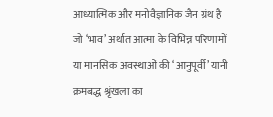आध्यात्मिक और मनोवैज्ञानिक जैन ग्रंथ है जो ‘भाव’ अर्थात आत्मा के विभिन्न परिणामों या मानसिक अवस्थाओं की ‘आनुपूर्वी’ यानी क्रमबद्ध श्रृंखला का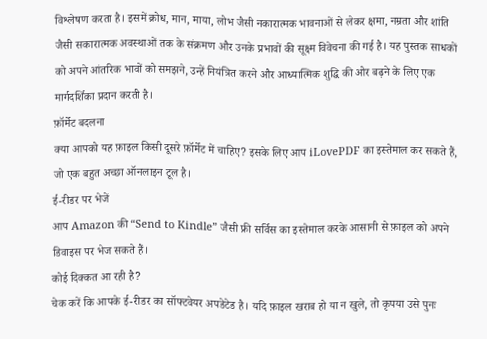विश्लेषण करता है। इसमें क्रोध, मान, माया, लोभ जैसी नकारात्मक भावनाओं से लेकर क्षमा, नम्रता और शांति जैसी सकारात्मक अवस्थाओं तक के संक्रमण और उनके प्रभावों की सूक्ष्म विवेचना की गई है। यह पुस्तक साधकों को अपने आंतरिक भावों को समझने, उन्हें नियंत्रित करने और आध्यात्मिक शुद्धि की ओर बढ़ने के लिए एक मार्गदर्शिका प्रदान करती है।
फ़ॉर्मेट बदलना
क्या आपको यह फ़ाइल किसी दूसरे फ़ॉर्मेट में चाहिए? इसके लिए आप iLovePDF का इस्तेमाल कर सकते हैं, जो एक बहुत अच्छा ऑनलाइन टूल है।
ई-रीडर पर भेजें
आप Amazon की “Send to Kindle” जैसी फ्री सर्विस का इस्तेमाल करके आसानी से फ़ाइल को अपने डिवाइस पर भेज सकते हैं।
कोई दिक्कत आ रही है?
चेक करें कि आपके ई-रीडर का सॉफ्टवेयर अपडेटेड है। यदि फ़ाइल खराब हो या न खुले, तो कृपया उसे पुनः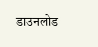डाउनलोड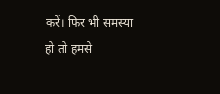करें। फिर भी समस्या हो तो हमसे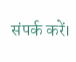संपर्क करें।